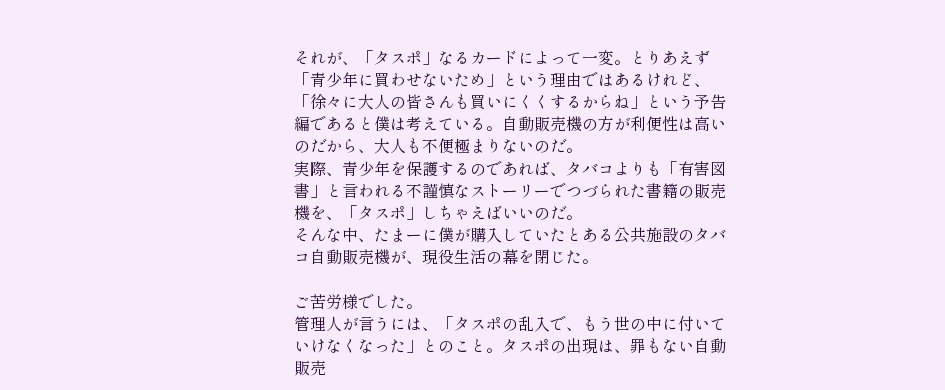それが、「タスポ」なるカードによって一変。とりあえず「青少年に買わせないため」という理由ではあるけれど、「徐々に大人の皆さんも買いにくくするからね」という予告編であると僕は考えている。自動販売機の方が利便性は高いのだから、大人も不便極まりないのだ。
実際、青少年を保護するのであれば、タバコよりも「有害図書」と言われる不謹慎なストーリーでつづられた書籍の販売機を、「タスポ」しちゃえばいいのだ。
そんな中、たまーに僕が購入していたとある公共施設のタバコ自動販売機が、現役生活の幕を閉じた。

ご苦労様でした。
管理人が言うには、「タスポの乱入で、もう世の中に付いていけなくなった」とのこと。タスポの出現は、罪もない自動販売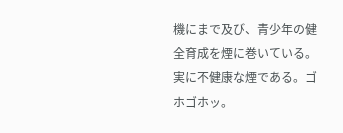機にまで及び、青少年の健全育成を煙に巻いている。実に不健康な煙である。ゴホゴホッ。